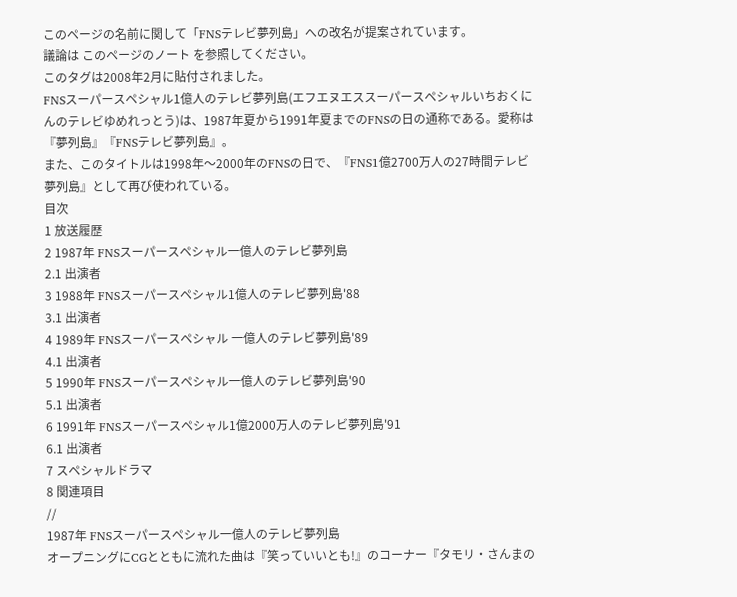このページの名前に関して「FNSテレビ夢列島」への改名が提案されています。
議論は このページのノート を参照してください。
このタグは2008年2月に貼付されました。
FNSスーパースペシャル1億人のテレビ夢列島(エフエヌエススーパースペシャルいちおくにんのテレビゆめれっとう)は、1987年夏から1991年夏までのFNSの日の通称である。愛称は『夢列島』『FNSテレビ夢列島』。
また、このタイトルは1998年〜2000年のFNSの日で、『FNS1億2700万人の27時間テレビ夢列島』として再び使われている。
目次
1 放送履歴
2 1987年 FNSスーパースペシャル一億人のテレビ夢列島
2.1 出演者
3 1988年 FNSスーパースペシャル1億人のテレビ夢列島'88
3.1 出演者
4 1989年 FNSスーパースペシャル 一億人のテレビ夢列島'89
4.1 出演者
5 1990年 FNSスーパースペシャル一億人のテレビ夢列島'90
5.1 出演者
6 1991年 FNSスーパースペシャル1億2000万人のテレビ夢列島'91
6.1 出演者
7 スペシャルドラマ
8 関連項目
//
1987年 FNSスーパースペシャル一億人のテレビ夢列島
オープニングにCGとともに流れた曲は『笑っていいとも!』のコーナー『タモリ・さんまの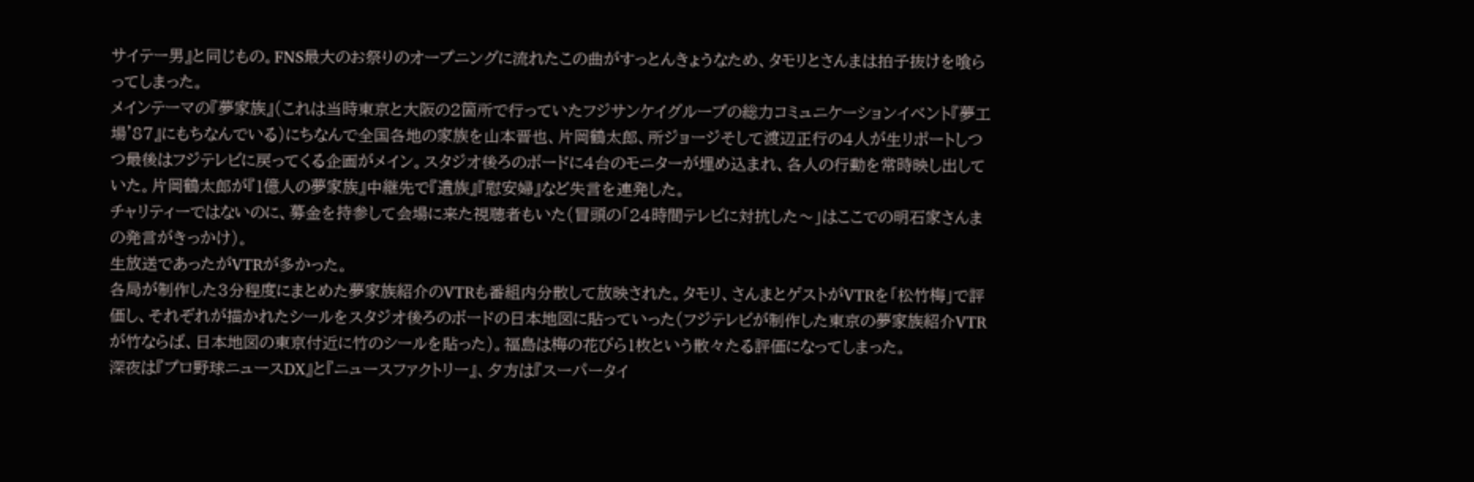サイテー男』と同じもの。FNS最大のお祭りのオープニングに流れたこの曲がすっとんきょうなため、タモリとさんまは拍子抜けを喰らってしまった。
メインテーマの『夢家族』(これは当時東京と大阪の2箇所で行っていたフジサンケイグループの総力コミュニケーションイベント『夢工場'87』にもちなんでいる)にちなんで全国各地の家族を山本晋也、片岡鶴太郎、所ジョージそして渡辺正行の4人が生リポートしつつ最後はフジテレビに戻ってくる企画がメイン。スタジオ後ろのボードに4台のモニターが埋め込まれ、各人の行動を常時映し出していた。片岡鶴太郎が『1億人の夢家族』中継先で『遺族』『慰安婦』など失言を連発した。
チャリティーではないのに、募金を持参して会場に来た視聴者もいた(冒頭の「24時間テレビに対抗した〜」はここでの明石家さんまの発言がきっかけ)。
生放送であったがVTRが多かった。
各局が制作した3分程度にまとめた夢家族紹介のVTRも番組内分散して放映された。タモリ、さんまとゲストがVTRを「松竹梅」で評価し、それぞれが描かれたシールをスタジオ後ろのボードの日本地図に貼っていった(フジテレビが制作した東京の夢家族紹介VTRが竹ならば、日本地図の東京付近に竹のシールを貼った)。福島は梅の花びら1枚という散々たる評価になってしまった。
深夜は『プロ野球ニュースDX』と『ニュースファクトリー』、夕方は『スーパータイ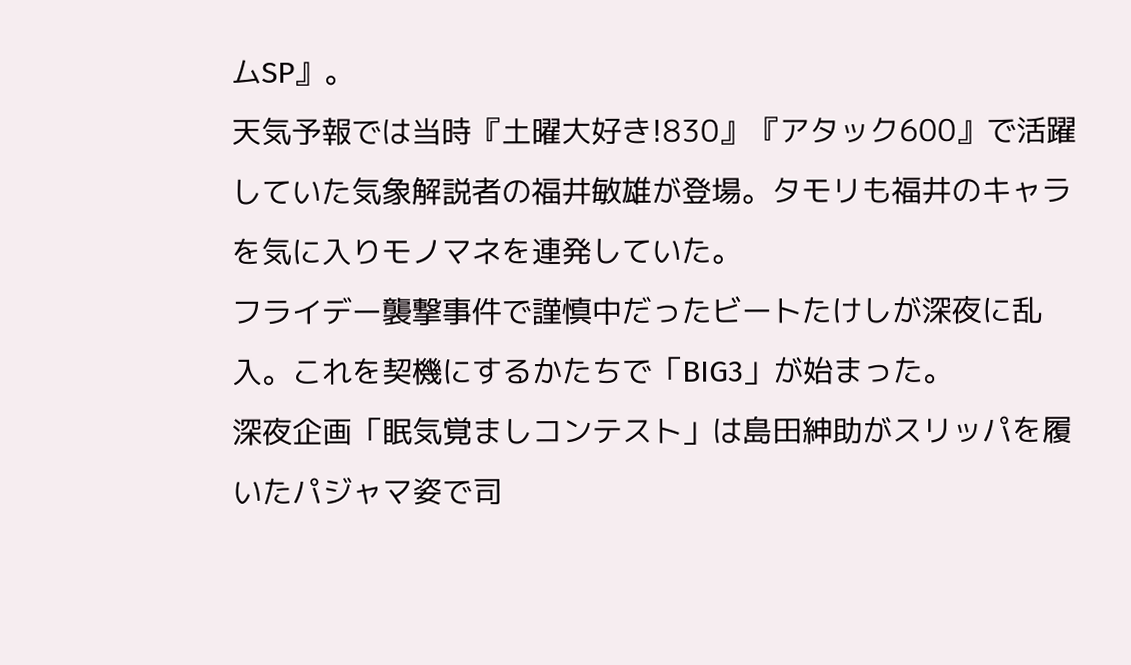ムSP』。
天気予報では当時『土曜大好き!830』『アタック600』で活躍していた気象解説者の福井敏雄が登場。タモリも福井のキャラを気に入りモノマネを連発していた。
フライデー襲撃事件で謹慎中だったビートたけしが深夜に乱入。これを契機にするかたちで「BIG3」が始まった。
深夜企画「眠気覚ましコンテスト」は島田紳助がスリッパを履いたパジャマ姿で司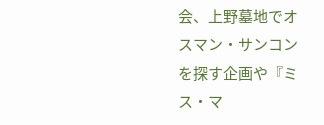会、上野墓地でオスマン・サンコンを探す企画や『ミス・マ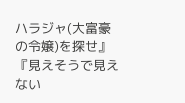ハラジャ(大富豪の令嬢)を探せ』『見えそうで見えない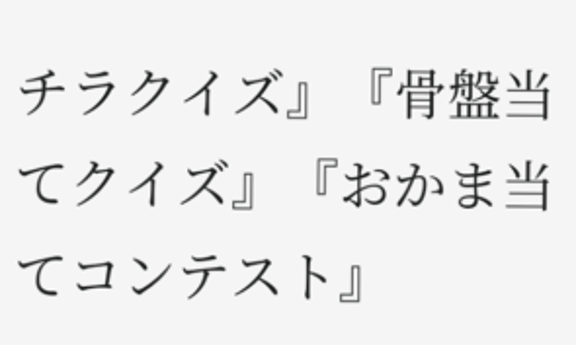チラクイズ』『骨盤当てクイズ』『おかま当てコンテスト』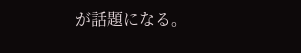が話題になる。